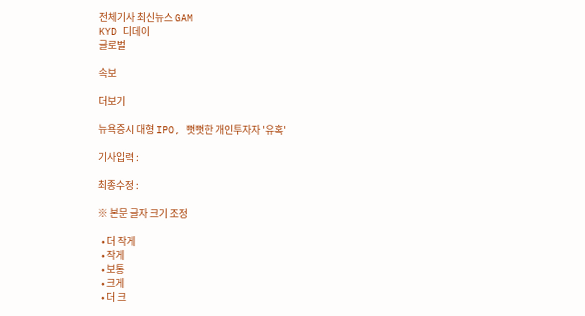전체기사 최신뉴스 GAM
KYD 디데이
글로벌

속보

더보기

뉴욕증시 대형 IPO, 뻣뻣한 개인투자자 '유혹'

기사입력 :

최종수정 :

※ 본문 글자 크기 조정

  • 더 작게
  • 작게
  • 보통
  • 크게
  • 더 크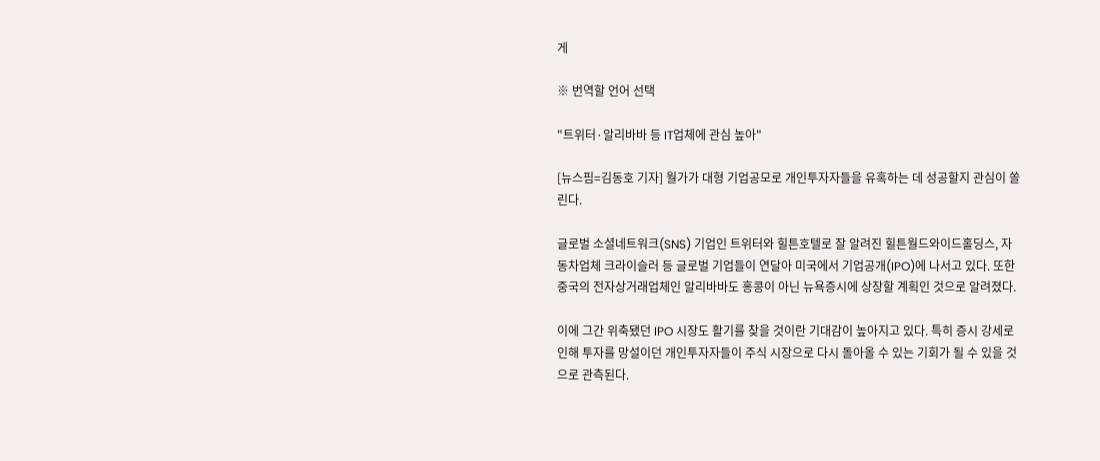게

※ 번역할 언어 선택

"트위터·알리바바 등 IT업체에 관심 높아"

[뉴스핌=김동호 기자] 월가가 대형 기업공모로 개인투자자들을 유혹하는 데 성공할지 관심이 쏠린다.

글로벌 소셜네트워크(SNS) 기업인 트위터와 힐튼호텔로 잘 알려진 힐튼월드와이드홀딩스, 자동차업체 크라이슬러 등 글로벌 기업들이 연달아 미국에서 기업공개(IPO)에 나서고 있다. 또한 중국의 전자상거래업체인 알리바바도 홍콩이 아닌 뉴욕증시에 상장할 계획인 것으로 알려졌다.

이에 그간 위축됐던 IPO 시장도 활기를 찾을 것이란 기대감이 높아지고 있다. 특히 증시 강세로 인해 투자를 망설이던 개인투자자들이 주식 시장으로 다시 돌아올 수 있는 기회가 될 수 있을 것으로 관측된다.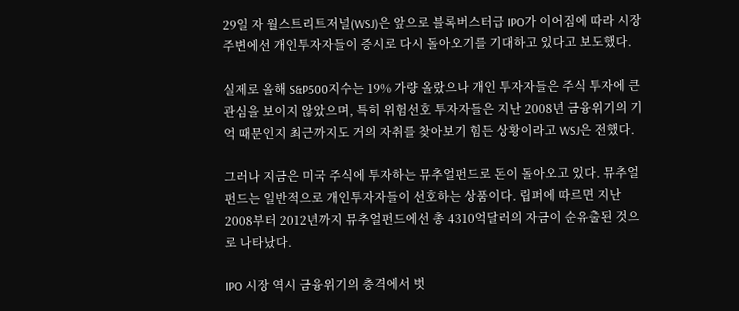29일 자 월스트리트저널(WSJ)은 앞으로 블록버스터급 IPO가 이어짐에 따라 시장 주변에선 개인투자자들이 증시로 다시 돌아오기를 기대하고 있다고 보도했다.

실제로 올해 S&P500지수는 19% 가량 올랐으나 개인 투자자들은 주식 투자에 큰 관심을 보이지 않았으며, 특히 위험선호 투자자들은 지난 2008년 금융위기의 기억 때문인지 최근까지도 거의 자취를 찾아보기 힘든 상황이라고 WSJ은 전했다.

그러나 지금은 미국 주식에 투자하는 뮤추얼펀드로 돈이 돌아오고 있다. 뮤추얼펀드는 일반적으로 개인투자자들이 선호하는 상품이다. 립퍼에 따르면 지난 2008부터 2012년까지 뮤추얼펀드에선 총 4310억달러의 자금이 순유출된 것으로 나타났다.

IPO 시장 역시 금융위기의 충격에서 벗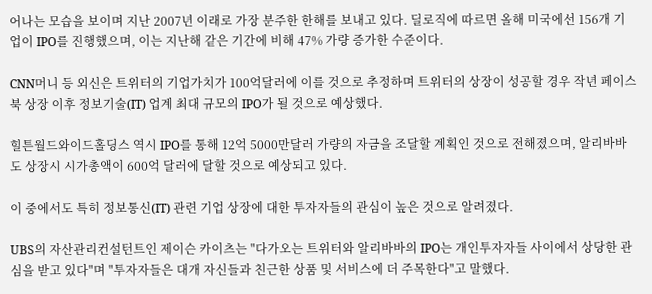어나는 모습을 보이며 지난 2007년 이래로 가장 분주한 한해를 보내고 있다. 딜로직에 따르면 올해 미국에선 156개 기업이 IPO를 진행했으며, 이는 지난해 같은 기간에 비해 47% 가량 증가한 수준이다.

CNN머니 등 외신은 트위터의 기업가치가 100억달러에 이를 것으로 추정하며 트위터의 상장이 성공할 경우 작년 페이스북 상장 이후 정보기술(IT) 업계 최대 규모의 IPO가 될 것으로 예상했다.

힐튼월드와이드홀딩스 역시 IPO를 통해 12억 5000만달러 가량의 자금을 조달할 계획인 것으로 전해졌으며, 알리바바도 상장시 시가총액이 600억 달러에 달할 것으로 예상되고 있다.

이 중에서도 특히 정보통신(IT) 관련 기업 상장에 대한 투자자들의 관심이 높은 것으로 알려졌다.

UBS의 자산관리컨설턴트인 제이슨 카이츠는 "다가오는 트위터와 알리바바의 IPO는 개인투자자들 사이에서 상당한 관심을 받고 있다"며 "투자자들은 대개 자신들과 친근한 상품 및 서비스에 더 주목한다"고 말했다.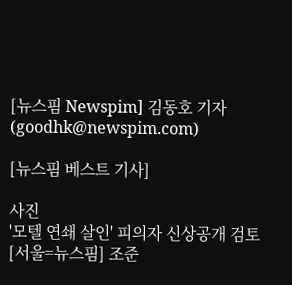[뉴스핌 Newspim] 김동호 기자 (goodhk@newspim.com)

[뉴스핌 베스트 기사]

사진
'모텔 연쇄 살인' 피의자 신상공개 검토 [서울=뉴스핌] 조준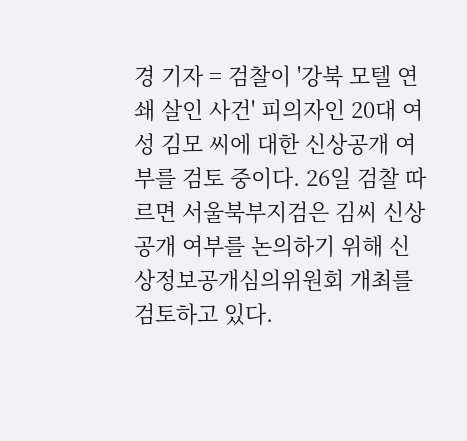경 기자 = 검찰이 '강북 모텔 연쇄 살인 사건' 피의자인 20대 여성 김모 씨에 대한 신상공개 여부를 검토 중이다. 26일 검찰 따르면 서울북부지검은 김씨 신상 공개 여부를 논의하기 위해 신상정보공개심의위원회 개최를 검토하고 있다.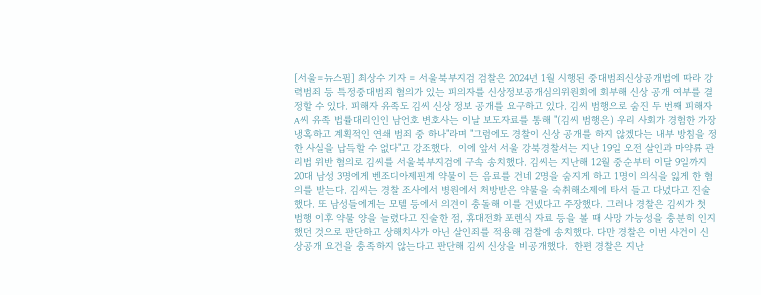[서울=뉴스핌] 최상수 기자 = 서울북부지검 검찰은 2024년 1월 시행된 중대범죄신상공개법에 따라 강력범죄 등 특정중대범죄 혐의가 있는 피의자를 신상정보공개심의위원회에 회부해 신상 공개 여부를 결정할 수 있다. 피해자 유족도 김씨 신상 정보 공개를 요구하고 있다. 김씨 범행으로 숨진 두 번째 피해자 A씨 유족 법률대리인인 남언호 변호사는 이날 보도자료를 통해 "(김씨 범행은) 우리 사회가 경험한 가장 냉혹하고 계획적인 연쇄 범죄 중 하나"라며 "그럼에도 경찰이 신상 공개를 하지 않겠다는 내부 방침을 정한 사실을 납득할 수 없다"고 강조했다.  이에 앞서 서울 강북경찰서는 지난 19일 오전 살인과 마약류 관리법 위반 혐의로 김씨를 서울북부지검에 구속 송치했다. 김씨는 지난해 12월 중순부터 이달 9일까지 20대 남성 3명에게 벤조디아제핀계 약물이 든 음료를 건네 2명을 숨지게 하고 1명이 의식을 잃게 한 혐의를 받는다. 김씨는 경찰 조사에서 병원에서 처방받은 약물을 숙취해소제에 타서 들고 다녔다고 진술했다. 또 남성들에게는 모텔 등에서 의견이 충돌해 이를 건넸다고 주장했다. 그러나 경찰은 김씨가 첫 범행 이후 약물 양을 늘렸다고 진술한 점, 휴대전화 포렌식 자료 등을 볼 때 사망 가능성을 충분히 인지했던 것으로 판단하고 상해치사가 아닌 살인죄를 적용해 검찰에 송치했다. 다만 경찰은 이번 사건이 신상공개 요건을 충족하지 않는다고 판단해 김씨 신상을 비공개했다.  한편 경찰은 지난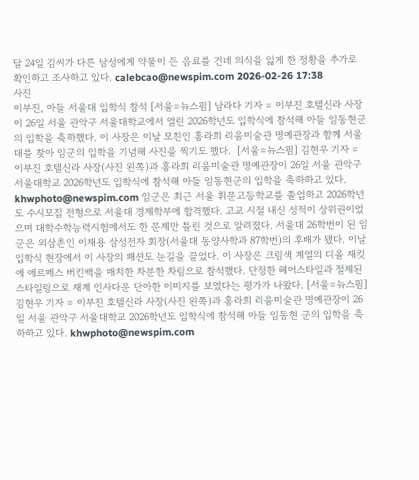달 24일 김씨가 다른 남성에게 약물이 든 음료를 건네 의식을 잃게 한 정황을 추가로 확인하고 조사하고 있다. calebcao@newspim.com 2026-02-26 17:38
사진
이부진, 아들 서울대 입학식 참석 [서울=뉴스핌] 남라다 기자 = 이부진 호텔신라 사장이 26일 서울 관악구 서울대학교에서 열린 2026학년도 입학식에 참석해 아들 임동현군의 입학을 축하했다. 이 사장은 이날 모친인 홍라희 리움미술관 명예관장과 함께 서울대를 찾아 임군의 입학을 기념해 사진을 찍기도 했다.  [서울=뉴스핌] 김현우 기자 = 이부진 호텔신라 사장(사진 왼쪽)과 홍라희 리움미술관 명예관장이 26일 서울 관악구 서울대학교 2026학년도 입학식에 참석해 아들 임동현군의 입학을 축하하고 있다.  khwphoto@newspim.com 임군은 최근 서울 휘문고등학교를 졸업하고 2026학년도 수시모집 전형으로 서울대 경제학부에 합격했다. 고교 시절 내신 성적이 상위권이었으며 대학수학능력시험에서도 한 문제만 틀린 것으로 알려졌다. 서울대 26학번이 된 임군은 외삼촌인 이재용 삼성전자 회장(서울대 동양사학과 87학번)의 후배가 됐다. 이날 입학식 현장에서 이 사장의 패션도 눈길을 끌었다. 이 사장은 크림색 계열의 디올 재킷에 에르메스 버킨백을 매치한 차분한 차림으로 참석했다. 단정한 헤어스타일과 절제된 스타일링으로 재계 인사다운 단아한 이미지를 보였다는 평가가 나왔다. [서울=뉴스핌] 김현우 기자 = 이부진 호텔신라 사장(사진 왼쪽)과 홍라희 리움미술관 명예관장이 26일 서울 관악구 서울대학교 2026학년도 입학식에 참석해 아들 임동현 군의 입학을 축하하고 있다. khwphoto@newspim.com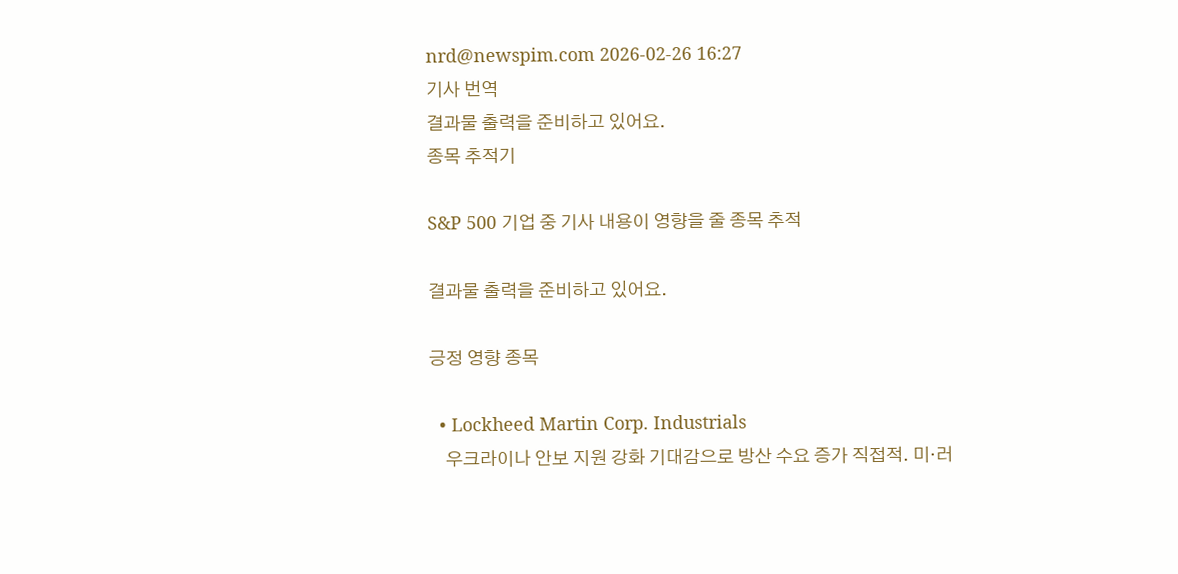nrd@newspim.com 2026-02-26 16:27
기사 번역
결과물 출력을 준비하고 있어요.
종목 추적기

S&P 500 기업 중 기사 내용이 영향을 줄 종목 추적

결과물 출력을 준비하고 있어요.

긍정 영향 종목

  • Lockheed Martin Corp. Industrials
    우크라이나 안보 지원 강화 기대감으로 방산 수요 증가 직접적. 미·러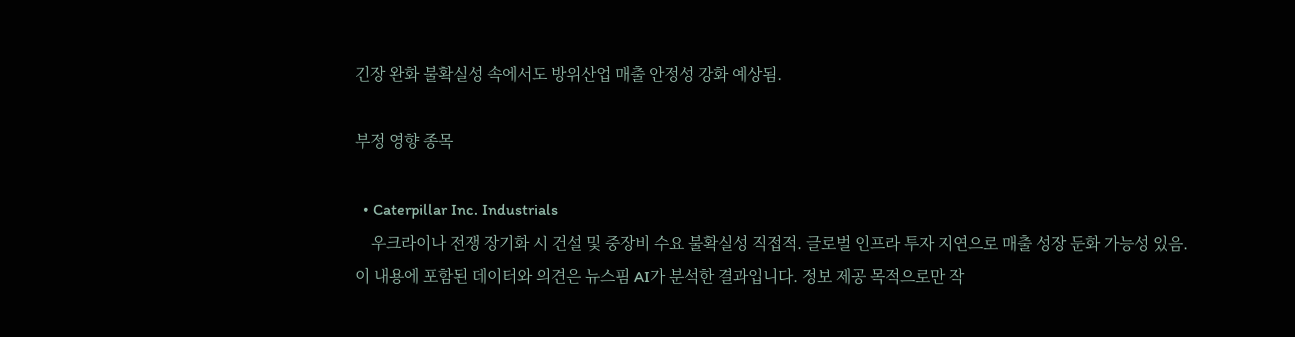긴장 완화 불확실성 속에서도 방위산업 매출 안정성 강화 예상됨.

부정 영향 종목

  • Caterpillar Inc. Industrials
    우크라이나 전쟁 장기화 시 건설 및 중장비 수요 불확실성 직접적. 글로벌 인프라 투자 지연으로 매출 성장 둔화 가능성 있음.
이 내용에 포함된 데이터와 의견은 뉴스핌 AI가 분석한 결과입니다. 정보 제공 목적으로만 작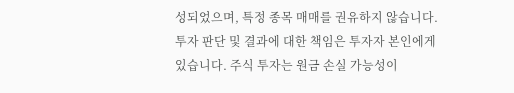성되었으며, 특정 종목 매매를 권유하지 않습니다. 투자 판단 및 결과에 대한 책임은 투자자 본인에게 있습니다. 주식 투자는 원금 손실 가능성이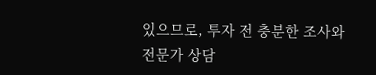있으므로, 투자 전 충분한 조사와 전문가 상담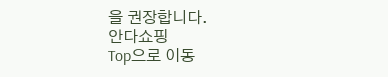을 권장합니다.
안다쇼핑
Top으로 이동